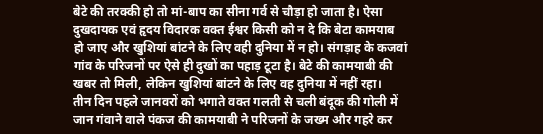बेटे की तरक्की हो तो मां-बाप का सीना गर्व से चौड़ा हो जाता है। ऐसा दुखदायक एवं हृदय विदारक वक्त ईश्वर किसी को न दे कि बेटा कामयाब हो जाए और खुशियां बांटने के लिए वही दुनिया में न हो। संगड़ाह के कजवां गांव के परिजनों पर ऐसे ही दुखों का पहाड़ टूटा है। बेटे की कामयाबी की खबर तो मिली, लेकिन खुशियां बांटने के लिए वह दुनिया में नहीं रहा।
तीन दिन पहले जानवरों को भगाते वक्त गलती से चली बंदूक की गोली में जान गंवाने वाले पंकज की कामयाबी ने परिजनों के जख्म और गहरे कर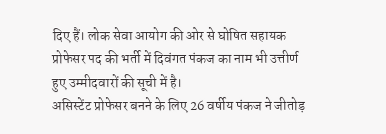दिए हैं। लोक सेवा आयोग की ओर से घोषित सहायक प्रोफेसर पद की भर्ती में दिवंगत पंकज का नाम भी उत्तीर्ण हुए उम्मीदवारों की सूची में है।
असिस्टेंट प्रोफेसर बनने के लिए 26 वर्षीय पंकज ने जीतोड़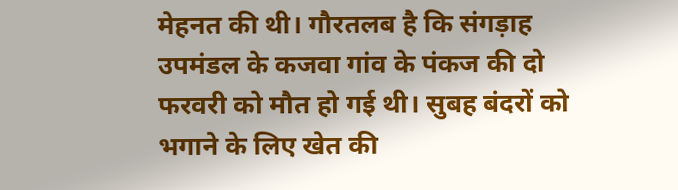मेहनत की थी। गौरतलब है कि संगड़ाह उपमंडल के कजवा गांव के पंकज की दो फरवरी को मौत हो गई थी। सुबह बंदरों को भगाने के लिए खेत की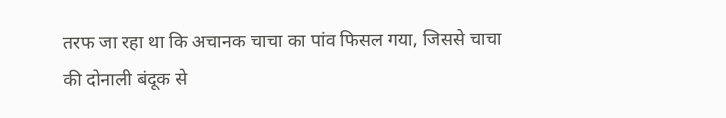तरफ जा रहा था कि अचानक चाचा का पांव फिसल गया, जिससे चाचा की दोनाली बंदूक से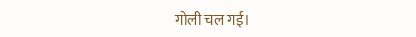गोली चल गई।